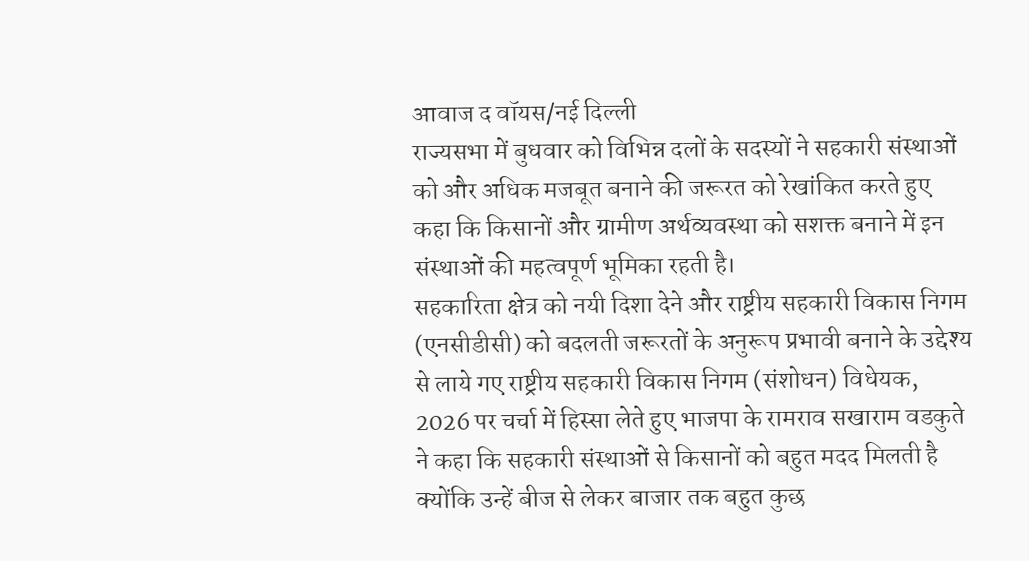आवाज द वॉयस/नई दिल्ली
राज्यसभा में बुधवार को विभिन्न दलों के सदस्यों ने सहकारी संस्थाओं को और अधिक मजबूत बनाने की जरूरत को रेखांकित करते हुए कहा कि किसानों और ग्रामीण अर्थव्यवस्था को सशक्त बनाने में इन संस्थाओं की महत्वपूर्ण भूमिका रहती है।
सहकारिता क्षेत्र को नयी दिशा देने और राष्ट्रीय सहकारी विकास निगम (एनसीडीसी) को बदलती जरूरतों के अनुरूप प्रभावी बनाने के उद्देश्य से लाये गए राष्ट्रीय सहकारी विकास निगम (संशोधन) विधेयक, 2026 पर चर्चा में हिस्सा लेते हुए भाजपा के रामराव सखाराम वडकुते ने कहा कि सहकारी संस्थाओं से किसानों को बहुत मदद मिलती है क्योंकि उन्हें बीज से लेकर बाजार तक बहुत कुछ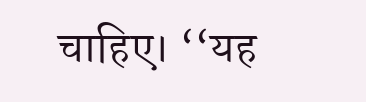चाहिए। ‘‘यह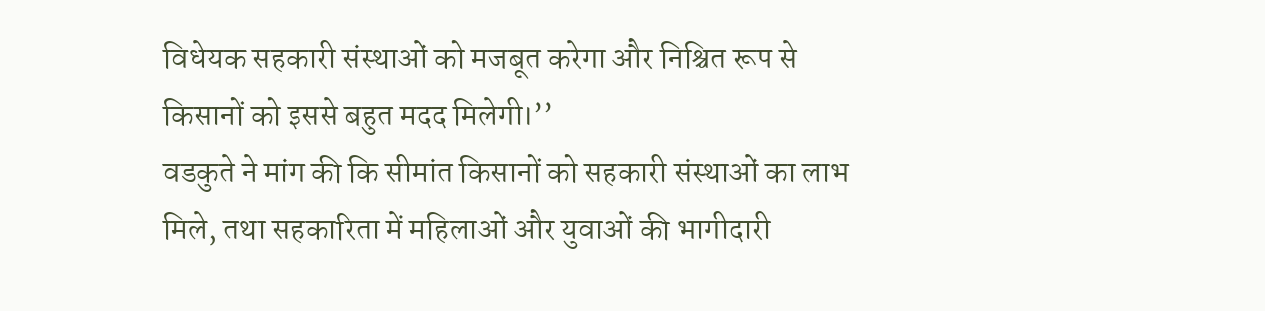विधेयक सहकारी संस्थाओं को मजबूत करेगा और निश्चित रूप से किसानों को इससे बहुत मदद मिलेगी।’’
वडकुते ने मांग की कि सीमांत किसानों को सहकारी संस्थाओं का लाभ मिले, तथा सहकारिता में महिलाओं और युवाओं की भागीदारी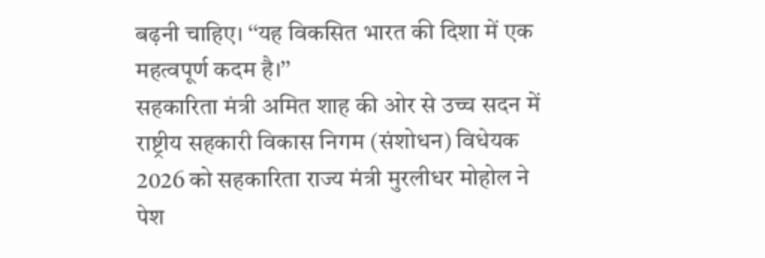बढ़नी चाहिए। ‘‘यह विकसित भारत की दिशा में एक महत्वपूर्ण कदम है।’’
सहकारिता मंत्री अमित शाह की ओर से उच्च सदन में राष्ट्रीय सहकारी विकास निगम (संशोधन) विधेयक 2026 को सहकारिता राज्य मंत्री मुरलीधर मोहोल ने पेश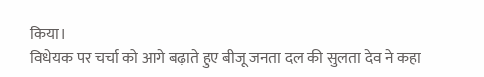किया।
विधेयक पर चर्चा को आगे बढ़ाते हुए बीजू जनता दल की सुलता देव ने कहा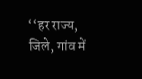‘‘हर राज्य, जिले, गांव में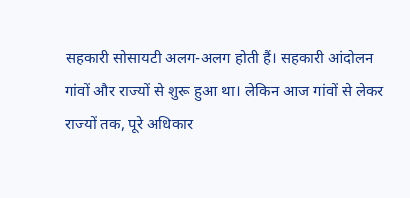सहकारी सोसायटी अलग-अलग होती हैं। सहकारी आंदोलन गांवों और राज्यों से शुरू हुआ था। लेकिन आज गांवों से लेकर राज्यों तक, पूरे अधिकार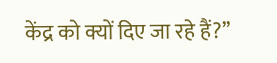केंद्र को क्यों दिए जा रहे हैं?’’